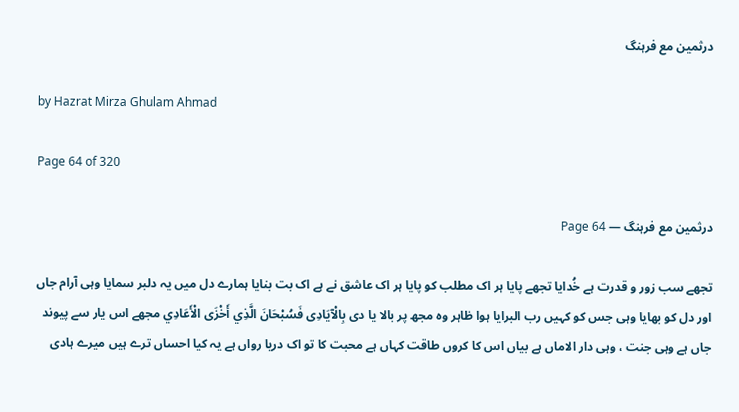درثمین مع فرہنگ

by Hazrat Mirza Ghulam Ahmad

Page 64 of 320

درثمین مع فرہنگ — Page 64

تجھے سب زور و قدرت ہے خُدایا تجھے پایا ہر اک مطلب کو پایا ہر اک عاشق نے ہے اک بت بنایا ہمارے دل میں یہ دلبر سمایا وہی آرام جاں اور دل کو بھایا وہی جس کو کہیں رب البرایا ہوا ظاہر وہ مجھ پر بالا یا دی بِالْآيَادِى فَسُبْحَانَ الَّذِي أَخْزَى الْأَعَادِي مجھے اس یار سے پیوند جاں ہے وہی جنت ، وہی دار الاماں ہے بیاں اس کا کروں طاقت کہاں ہے محبت کا تو اک دریا رواں ہے یہ کیا احساں ترے ہیں میرے ہادی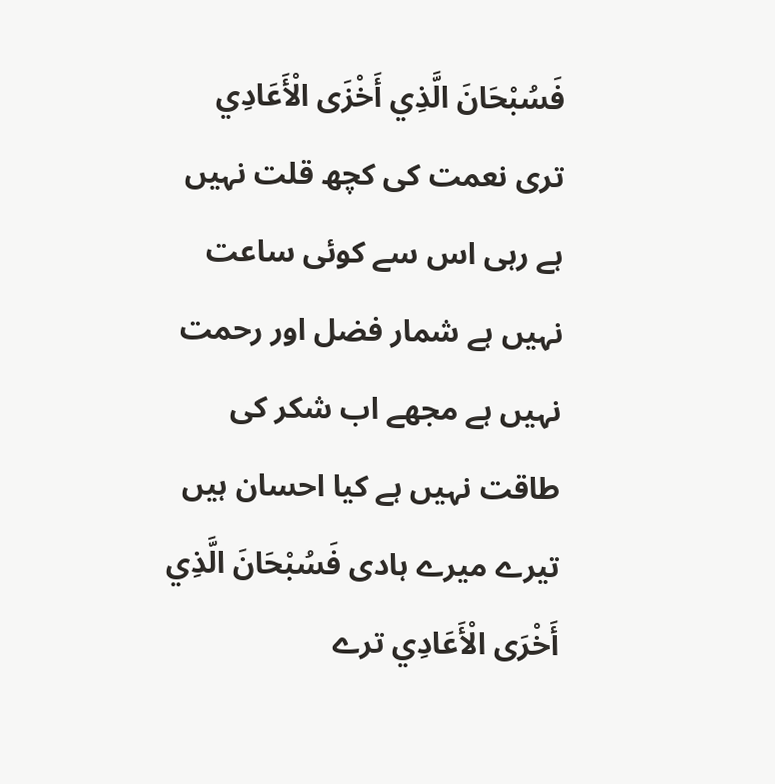فَسُبْحَانَ الَّذِي أَخْزَى الْأَعَادِي تری نعمت کی کچھ قلت نہیں ہے رہی اس سے کوئی ساعت نہیں ہے شمار فضل اور رحمت نہیں ہے مجھے اب شکر کی طاقت نہیں ہے کیا احسان ہیں تیرے میرے ہادی فَسُبْحَانَ الَّذِي أَخْرَى الْأَعَادِي ترے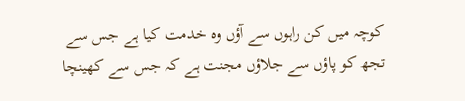کوچہ میں کن راہوں سے آؤں وه خدمت کیا ہے جس سے تجھ کو پاؤں سے جلاؤں مجنت ہے کہ جس سے کھینچا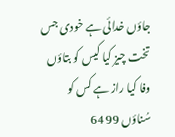جاؤں خدائی ہے خودی جس تخت چیز کیا کیس کو بتاؤں وفا کیا راز ہے کس کو سُناؤں 99 64